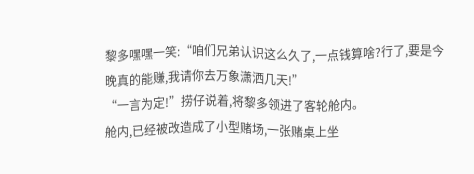黎多嘿嘿一笑:“咱们兄弟认识这么久了,一点钱算啥?行了,要是今晚真的能赚,我请你去万象潇洒几天!”
“一言为定!”捞仔说着,将黎多领进了客轮舱内。
舱内,已经被改造成了小型赌场,一张赌桌上坐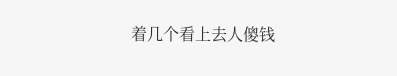着几个看上去人傻钱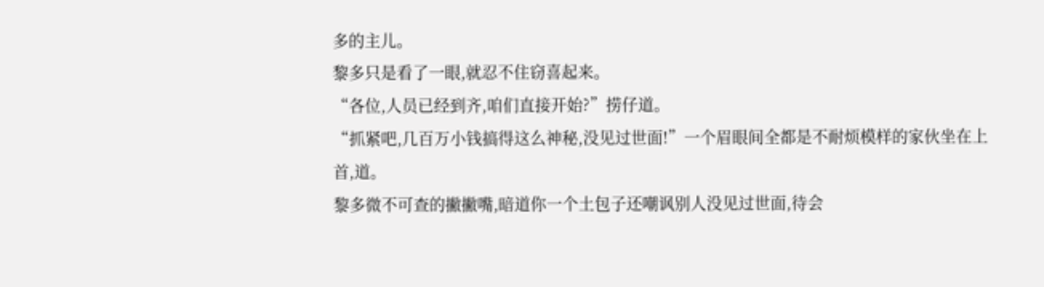多的主儿。
黎多只是看了一眼,就忍不住窃喜起来。
“各位,人员已经到齐,咱们直接开始?”捞仔道。
“抓紧吧,几百万小钱搞得这么神秘,没见过世面!”一个眉眼间全都是不耐烦模样的家伙坐在上首,道。
黎多微不可查的撇撇嘴,暗道你一个土包子还嘲讽别人没见过世面,待会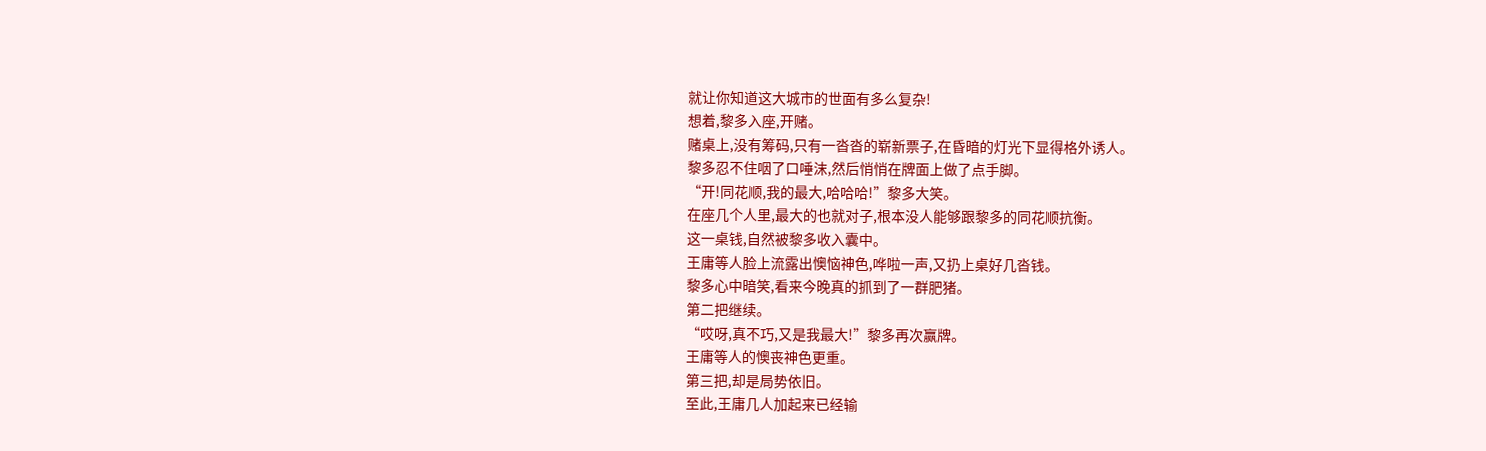就让你知道这大城市的世面有多么复杂!
想着,黎多入座,开赌。
赌桌上,没有筹码,只有一沓沓的崭新票子,在昏暗的灯光下显得格外诱人。
黎多忍不住咽了口唾沫,然后悄悄在牌面上做了点手脚。
“开!同花顺,我的最大,哈哈哈!”黎多大笑。
在座几个人里,最大的也就对子,根本没人能够跟黎多的同花顺抗衡。
这一桌钱,自然被黎多收入囊中。
王庸等人脸上流露出懊恼神色,哗啦一声,又扔上桌好几沓钱。
黎多心中暗笑,看来今晚真的抓到了一群肥猪。
第二把继续。
“哎呀,真不巧,又是我最大!”黎多再次赢牌。
王庸等人的懊丧神色更重。
第三把,却是局势依旧。
至此,王庸几人加起来已经输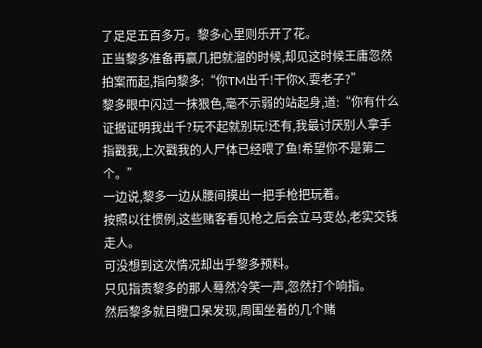了足足五百多万。黎多心里则乐开了花。
正当黎多准备再赢几把就溜的时候,却见这时候王庸忽然拍案而起,指向黎多:“你TM出千!干你X,耍老子?”
黎多眼中闪过一抹狠色,毫不示弱的站起身,道:“你有什么证据证明我出千?玩不起就别玩!还有,我最讨厌别人拿手指戳我,上次戳我的人尸体已经喂了鱼!希望你不是第二个。”
一边说,黎多一边从腰间摸出一把手枪把玩着。
按照以往惯例,这些赌客看见枪之后会立马变怂,老实交钱走人。
可没想到这次情况却出乎黎多预料。
只见指责黎多的那人蓦然冷笑一声,忽然打个响指。
然后黎多就目瞪口呆发现,周围坐着的几个赌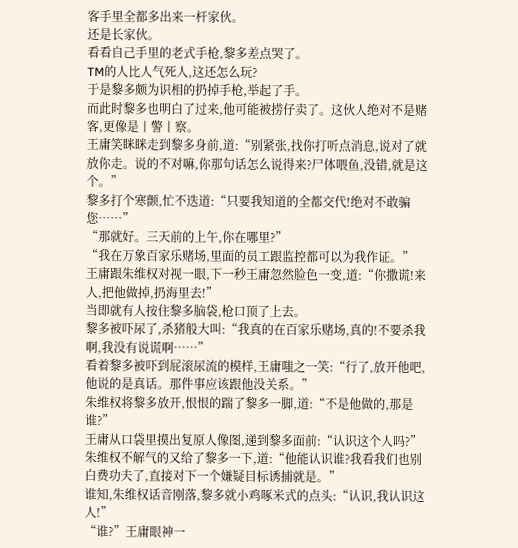客手里全都多出来一杆家伙。
还是长家伙。
看看自己手里的老式手枪,黎多差点哭了。
TM的人比人气死人,这还怎么玩?
于是黎多颇为识相的扔掉手枪,举起了手。
而此时黎多也明白了过来,他可能被捞仔卖了。这伙人绝对不是赌客,更像是丨警丨察。
王庸笑眯眯走到黎多身前,道:“别紧张,找你打听点消息,说对了就放你走。说的不对嘛,你那句话怎么说得来?尸体喂鱼,没错,就是这个。”
黎多打个寒颤,忙不迭道:“只要我知道的全都交代!绝对不敢骗您……”
“那就好。三天前的上午,你在哪里?”
“我在万象百家乐赌场,里面的员工跟监控都可以为我作证。”
王庸跟朱维权对视一眼,下一秒王庸忽然脸色一变,道:“你撒谎!来人,把他做掉,扔海里去!”
当即就有人按住黎多脑袋,枪口顶了上去。
黎多被吓尿了,杀猪般大叫:“我真的在百家乐赌场,真的!不要杀我啊,我没有说谎啊……”
看着黎多被吓到屁滚尿流的模样,王庸嗤之一笑:“行了,放开他吧,他说的是真话。那件事应该跟他没关系。”
朱维权将黎多放开,恨恨的踹了黎多一脚,道:“不是他做的,那是谁?”
王庸从口袋里摸出复原人像图,递到黎多面前:“认识这个人吗?”
朱维权不解气的又给了黎多一下,道:“他能认识谁?我看我们也别白费功夫了,直接对下一个嫌疑目标诱捕就是。”
谁知,朱维权话音刚落,黎多就小鸡啄米式的点头:“认识,我认识这人!”
“谁?”王庸眼神一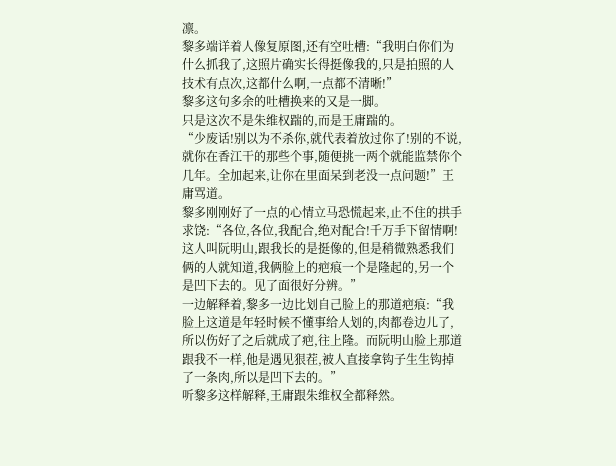凛。
黎多端详着人像复原图,还有空吐槽:“我明白你们为什么抓我了,这照片确实长得挺像我的,只是拍照的人技术有点次,这都什么啊,一点都不清晰!”
黎多这句多余的吐槽换来的又是一脚。
只是这次不是朱维权踹的,而是王庸踹的。
“少废话!别以为不杀你,就代表着放过你了!别的不说,就你在香江干的那些个事,随便挑一两个就能监禁你个几年。全加起来,让你在里面呆到老没一点问题!”王庸骂道。
黎多刚刚好了一点的心情立马恐慌起来,止不住的拱手求饶:“各位,各位,我配合,绝对配合!千万手下留情啊!这人叫阮明山,跟我长的是挺像的,但是稍微熟悉我们俩的人就知道,我俩脸上的疤痕一个是隆起的,另一个是凹下去的。见了面很好分辨。”
一边解释着,黎多一边比划自己脸上的那道疤痕:“我脸上这道是年轻时候不懂事给人划的,肉都卷边儿了,所以伤好了之后就成了疤,往上隆。而阮明山脸上那道跟我不一样,他是遇见狠茬,被人直接拿钩子生生钩掉了一条肉,所以是凹下去的。”
听黎多这样解释,王庸跟朱维权全都释然。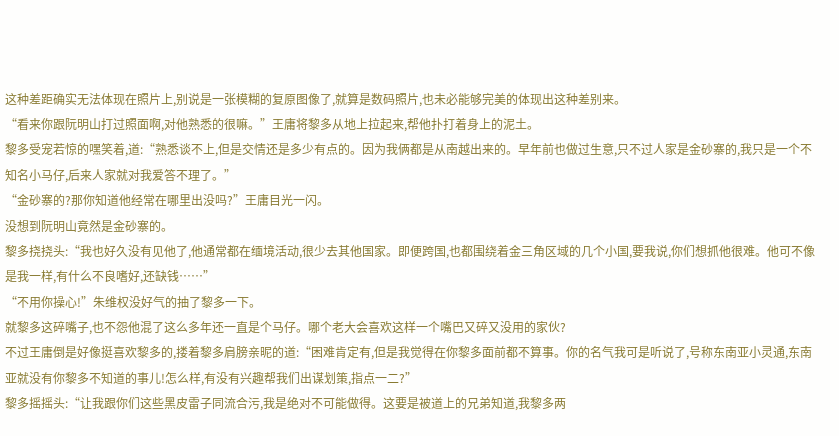这种差距确实无法体现在照片上,别说是一张模糊的复原图像了,就算是数码照片,也未必能够完美的体现出这种差别来。
“看来你跟阮明山打过照面啊,对他熟悉的很嘛。”王庸将黎多从地上拉起来,帮他扑打着身上的泥土。
黎多受宠若惊的嘿笑着,道:“熟悉谈不上,但是交情还是多少有点的。因为我俩都是从南越出来的。早年前也做过生意,只不过人家是金砂寨的,我只是一个不知名小马仔,后来人家就对我爱答不理了。”
“金砂寨的?那你知道他经常在哪里出没吗?”王庸目光一闪。
没想到阮明山竟然是金砂寨的。
黎多挠挠头:“我也好久没有见他了,他通常都在缅境活动,很少去其他国家。即便跨国,也都围绕着金三角区域的几个小国,要我说,你们想抓他很难。他可不像是我一样,有什么不良嗜好,还缺钱……”
“不用你操心!”朱维权没好气的抽了黎多一下。
就黎多这碎嘴子,也不怨他混了这么多年还一直是个马仔。哪个老大会喜欢这样一个嘴巴又碎又没用的家伙?
不过王庸倒是好像挺喜欢黎多的,搂着黎多肩膀亲昵的道:“困难肯定有,但是我觉得在你黎多面前都不算事。你的名气我可是听说了,号称东南亚小灵通,东南亚就没有你黎多不知道的事儿!怎么样,有没有兴趣帮我们出谋划策,指点一二?”
黎多摇摇头:“让我跟你们这些黑皮雷子同流合污,我是绝对不可能做得。这要是被道上的兄弟知道,我黎多两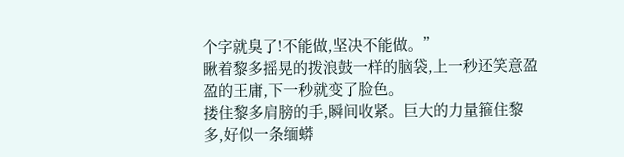个字就臭了!不能做,坚决不能做。”
瞅着黎多摇晃的拨浪鼓一样的脑袋,上一秒还笑意盈盈的王庸,下一秒就变了脸色。
搂住黎多肩膀的手,瞬间收紧。巨大的力量箍住黎多,好似一条缅蟒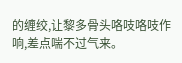的缠绞,让黎多骨头咯吱咯吱作响,差点喘不过气来。